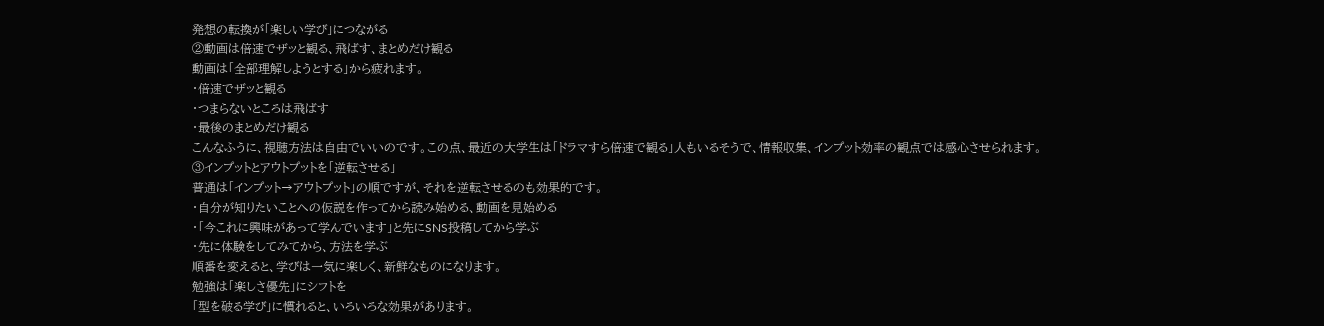発想の転換が「楽しい学び」につながる
②動画は倍速でザッと観る、飛ばす、まとめだけ観る
動画は「全部理解しようとする」から疲れます。
・倍速でザッと観る
・つまらないところは飛ばす
・最後のまとめだけ観る
こんなふうに、視聴方法は自由でいいのです。この点、最近の大学生は「ドラマすら倍速で観る」人もいるそうで、情報収集、インプット効率の観点では感心させられます。
③インプットとアウトプットを「逆転させる」
普通は「インプット→アウトプット」の順ですが、それを逆転させるのも効果的です。
・自分が知りたいことへの仮説を作ってから読み始める、動画を見始める
・「今これに興味があって学んでいます」と先にSNS投稿してから学ぶ
・先に体験をしてみてから、方法を学ぶ
順番を変えると、学びは一気に楽しく、新鮮なものになります。
勉強は「楽しさ優先」にシフトを
「型を破る学び」に慣れると、いろいろな効果があります。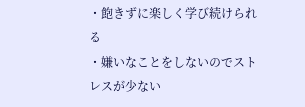・飽きずに楽しく学び続けられる
・嫌いなことをしないのでストレスが少ない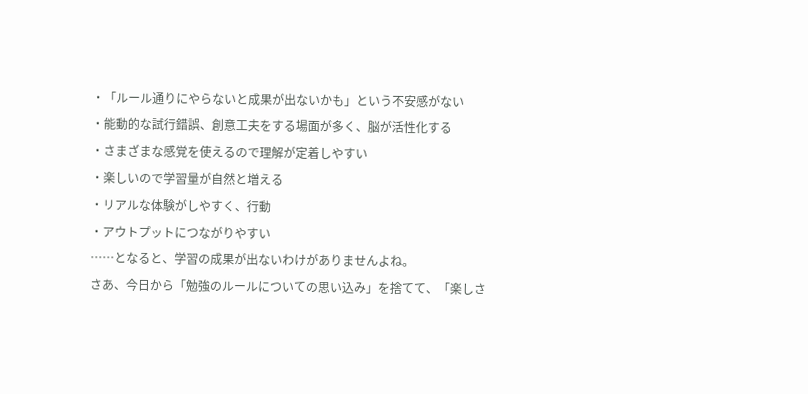・「ルール通りにやらないと成果が出ないかも」という不安感がない
・能動的な試行錯誤、創意工夫をする場面が多く、脳が活性化する
・さまざまな感覚を使えるので理解が定着しやすい
・楽しいので学習量が自然と増える
・リアルな体験がしやすく、行動
・アウトプットにつながりやすい
……となると、学習の成果が出ないわけがありませんよね。
さあ、今日から「勉強のルールについての思い込み」を捨てて、「楽しさ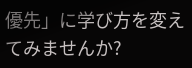優先」に学び方を変えてみませんか?